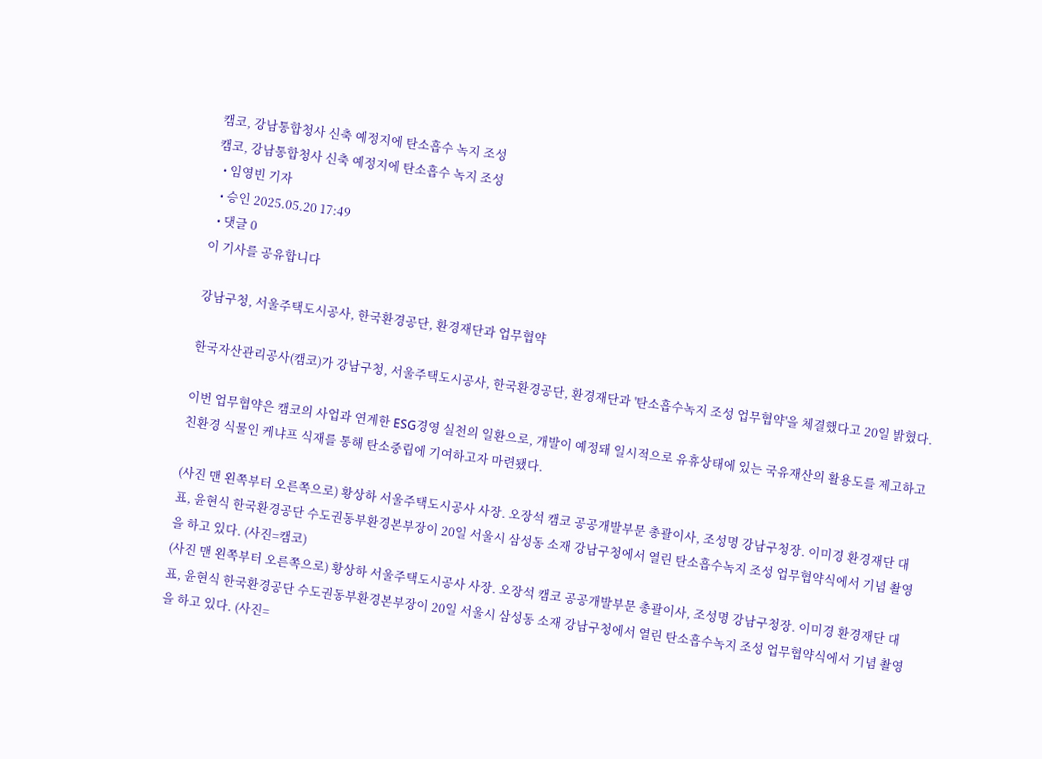캠코, 강남통합청사 신축 예정지에 탄소흡수 녹지 조성
캠코, 강남통합청사 신축 예정지에 탄소흡수 녹지 조성
  • 임영빈 기자
  • 승인 2025.05.20 17:49
  • 댓글 0
이 기사를 공유합니다

강남구청, 서울주택도시공사, 한국환경공단, 환경재단과 업무협약

한국자산관리공사(캠코)가 강남구청, 서울주택도시공사, 한국환경공단, 환경재단과 '탄소흡수녹지 조성 업무협약'을 체결했다고 20일 밝혔다.

이번 업무협약은 캠코의 사업과 연계한 ESG경영 실천의 일환으로, 개발이 예정돼 일시적으로 유휴상태에 있는 국유재산의 활용도를 제고하고 친환경 식물인 케냐프 식재를 통해 탄소중립에 기여하고자 마련됐다.

(사진 맨 왼쪽부터 오른쪽으로) 황상하 서울주택도시공사 사장. 오장석 캠코 공공개발부문 총괄이사, 조성명 강남구청장. 이미경 환경재단 대표, 윤현식 한국환경공단 수도권동부환경본부장이 20일 서울시 삼성동 소재 강남구청에서 열린 탄소흡수녹지 조성 업무협약식에서 기념 촬영을 하고 있다. (사진=캠코)
(사진 맨 왼쪽부터 오른쪽으로) 황상하 서울주택도시공사 사장. 오장석 캠코 공공개발부문 총괄이사, 조성명 강남구청장. 이미경 환경재단 대표, 윤현식 한국환경공단 수도권동부환경본부장이 20일 서울시 삼성동 소재 강남구청에서 열린 탄소흡수녹지 조성 업무협약식에서 기념 촬영을 하고 있다. (사진=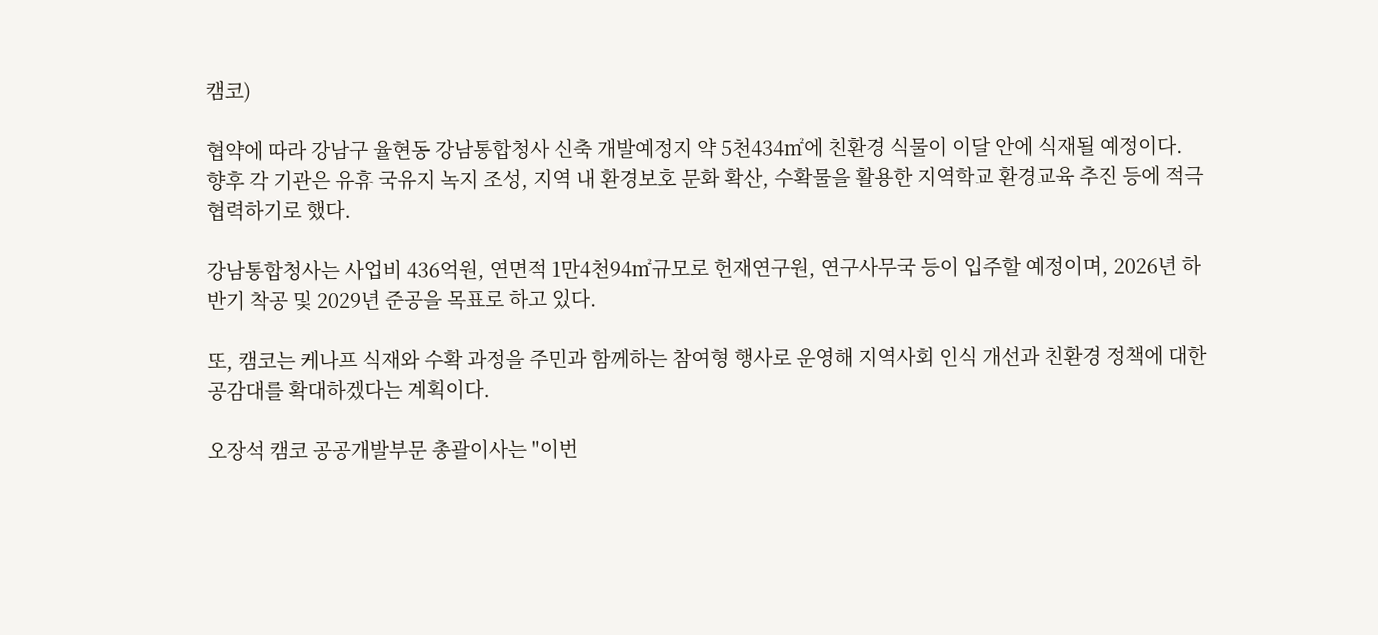캠코)

협약에 따라 강남구 율현동 강남통합청사 신축 개발예정지 약 5천434㎡에 친환경 식물이 이달 안에 식재될 예정이다. 향후 각 기관은 유휴 국유지 녹지 조성, 지역 내 환경보호 문화 확산, 수확물을 활용한 지역학교 환경교육 추진 등에 적극 협력하기로 했다.

강남통합청사는 사업비 436억원, 연면적 1만4천94㎡규모로 헌재연구원, 연구사무국 등이 입주할 예정이며, 2026년 하반기 착공 및 2029년 준공을 목표로 하고 있다.

또, 캠코는 케나프 식재와 수확 과정을 주민과 함께하는 참여형 행사로 운영해 지역사회 인식 개선과 친환경 정책에 대한 공감대를 확대하겠다는 계획이다.

오장석 캠코 공공개발부문 총괄이사는 "이번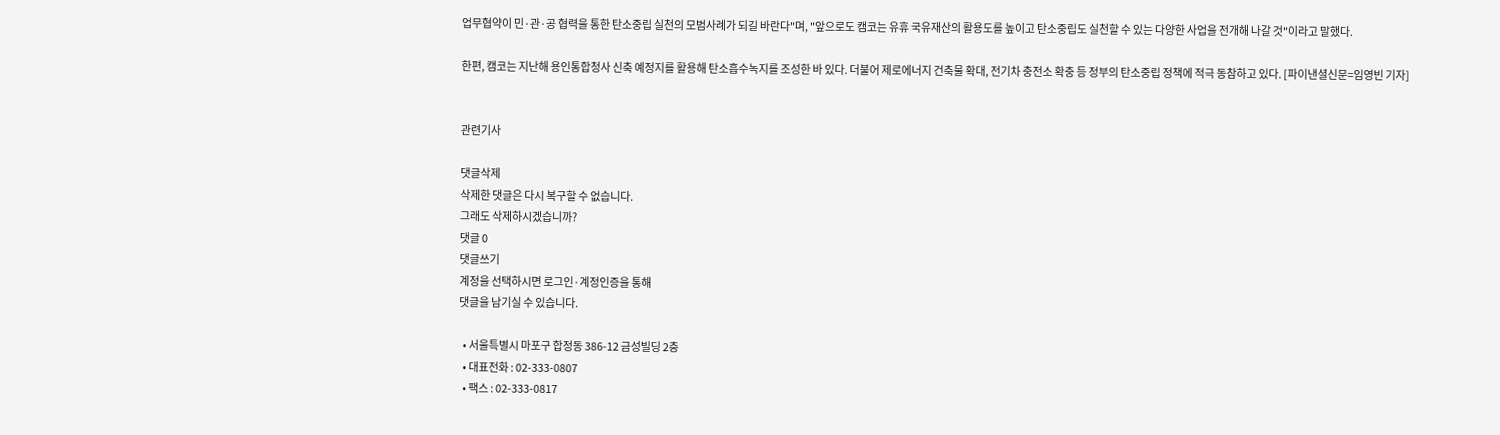업무협약이 민·관·공 협력을 통한 탄소중립 실천의 모범사례가 되길 바란다"며, "앞으로도 캠코는 유휴 국유재산의 활용도를 높이고 탄소중립도 실천할 수 있는 다양한 사업을 전개해 나갈 것"이라고 말했다.

한편, 캠코는 지난해 용인통합청사 신축 예정지를 활용해 탄소흡수녹지를 조성한 바 있다. 더불어 제로에너지 건축물 확대, 전기차 충전소 확충 등 정부의 탄소중립 정책에 적극 동참하고 있다. [파이낸셜신문=임영빈 기자]


관련기사

댓글삭제
삭제한 댓글은 다시 복구할 수 없습니다.
그래도 삭제하시겠습니까?
댓글 0
댓글쓰기
계정을 선택하시면 로그인·계정인증을 통해
댓글을 남기실 수 있습니다.

  • 서울특별시 마포구 합정동 386-12 금성빌딩 2층
  • 대표전화 : 02-333-0807
  • 팩스 : 02-333-0817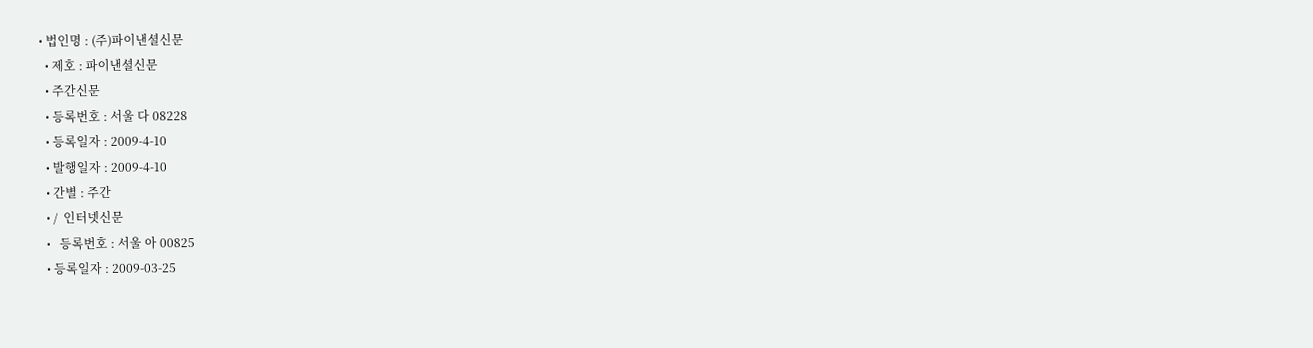• 법인명 : (주)파이낸셜신문
  • 제호 : 파이낸셜신문
  • 주간신문
  • 등록번호 : 서울 다 08228
  • 등록일자 : 2009-4-10
  • 발행일자 : 2009-4-10
  • 간별 : 주간
  • /  인터넷신문
  •   등록번호 : 서울 아 00825
  • 등록일자 : 2009-03-25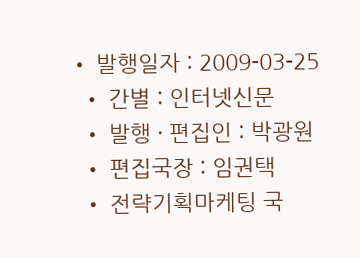• 발행일자 : 2009-03-25
  • 간별 : 인터넷신문
  • 발행 · 편집인 : 박광원
  • 편집국장 : 임권택
  • 전략기획마케팅 국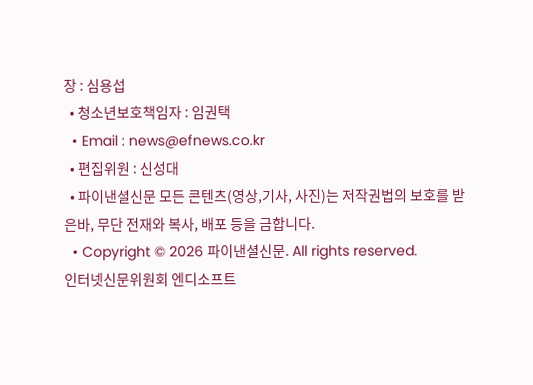장 : 심용섭
  • 청소년보호책임자 : 임권택
  • Email : news@efnews.co.kr
  • 편집위원 : 신성대
  • 파이낸셜신문 모든 콘텐츠(영상,기사, 사진)는 저작권법의 보호를 받은바, 무단 전재와 복사, 배포 등을 금합니다.
  • Copyright © 2026 파이낸셜신문. All rights reserved.
인터넷신문위원회 엔디소프트